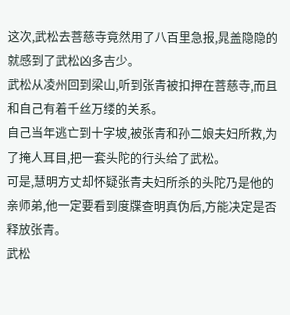这次,武松去菩慈寺竟然用了八百里急报,晁盖隐隐的就感到了武松凶多吉少。
武松从凌州回到梁山,听到张青被扣押在菩慈寺,而且和自己有着千丝万缕的关系。
自己当年逃亡到十字坡,被张青和孙二娘夫妇所救,为了掩人耳目,把一套头陀的行头给了武松。
可是,慧明方丈却怀疑张青夫妇所杀的头陀乃是他的亲师弟,他一定要看到度牒查明真伪后,方能决定是否释放张青。
武松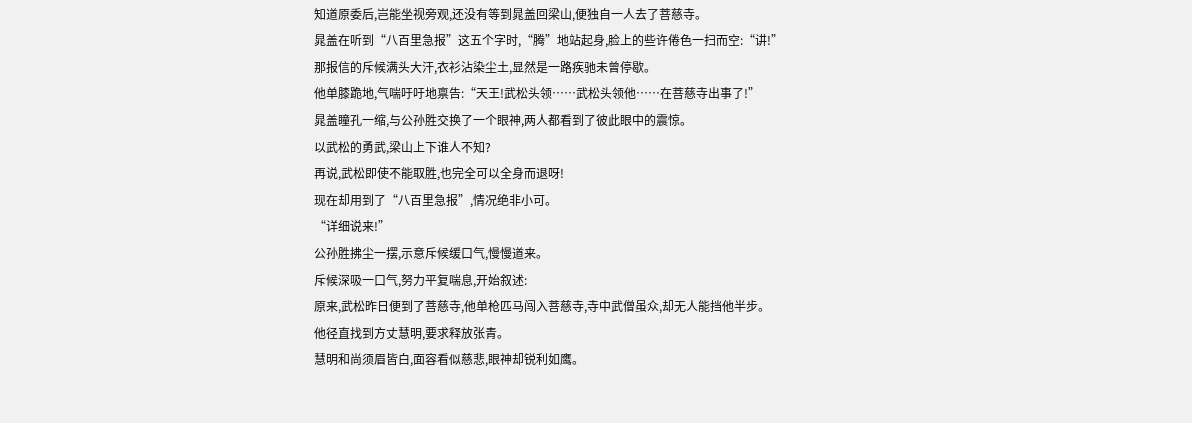知道原委后,岂能坐视旁观,还没有等到晁盖回梁山,便独自一人去了菩慈寺。
晁盖在听到“八百里急报”这五个字时,“腾”地站起身,脸上的些许倦色一扫而空:“讲!”
那报信的斥候满头大汗,衣衫沾染尘土,显然是一路疾驰未曾停歇。
他单膝跪地,气喘吁吁地禀告:“天王!武松头领……武松头领他……在菩慈寺出事了!”
晁盖瞳孔一缩,与公孙胜交换了一个眼神,两人都看到了彼此眼中的震惊。
以武松的勇武,梁山上下谁人不知?
再说,武松即使不能取胜,也完全可以全身而退呀!
现在却用到了“八百里急报”,情况绝非小可。
“详细说来!”
公孙胜拂尘一摆,示意斥候缓口气,慢慢道来。
斥候深吸一口气,努力平复喘息,开始叙述:
原来,武松昨日便到了菩慈寺,他单枪匹马闯入菩慈寺,寺中武僧虽众,却无人能挡他半步。
他径直找到方丈慧明,要求释放张青。
慧明和尚须眉皆白,面容看似慈悲,眼神却锐利如鹰。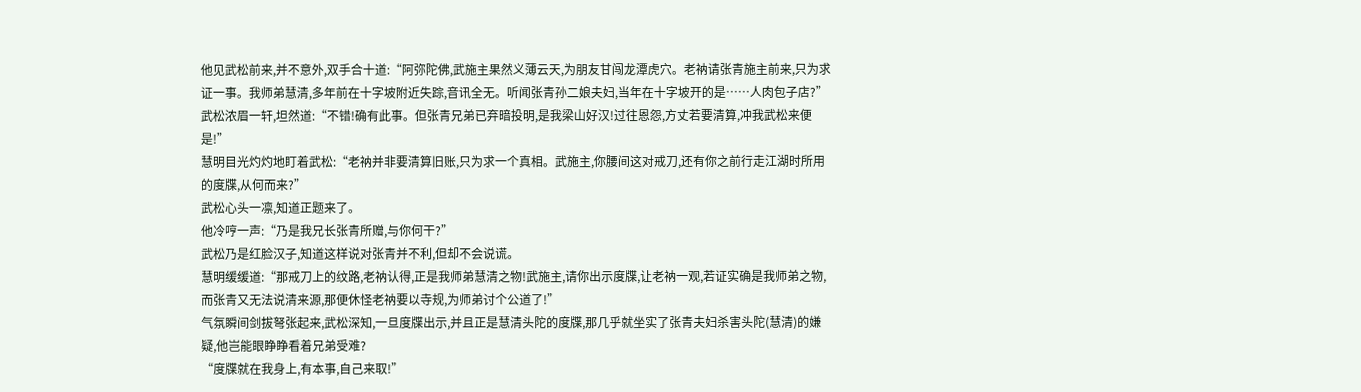他见武松前来,并不意外,双手合十道:“阿弥陀佛,武施主果然义薄云天,为朋友甘闯龙潭虎穴。老衲请张青施主前来,只为求证一事。我师弟慧清,多年前在十字坡附近失踪,音讯全无。听闻张青孙二娘夫妇,当年在十字坡开的是……人肉包子店?”
武松浓眉一轩,坦然道:“不错!确有此事。但张青兄弟已弃暗投明,是我梁山好汉!过往恩怨,方丈若要清算,冲我武松来便是!”
慧明目光灼灼地盯着武松:“老衲并非要清算旧账,只为求一个真相。武施主,你腰间这对戒刀,还有你之前行走江湖时所用的度牒,从何而来?”
武松心头一凛,知道正题来了。
他冷哼一声:“乃是我兄长张青所赠,与你何干?”
武松乃是红脸汉子,知道这样说对张青并不利,但却不会说谎。
慧明缓缓道:“那戒刀上的纹路,老衲认得,正是我师弟慧清之物!武施主,请你出示度牒,让老衲一观,若证实确是我师弟之物,而张青又无法说清来源,那便休怪老衲要以寺规,为师弟讨个公道了!”
气氛瞬间剑拔弩张起来,武松深知,一旦度牒出示,并且正是慧清头陀的度牒,那几乎就坐实了张青夫妇杀害头陀(慧清)的嫌疑,他岂能眼睁睁看着兄弟受难?
“度牒就在我身上,有本事,自己来取!”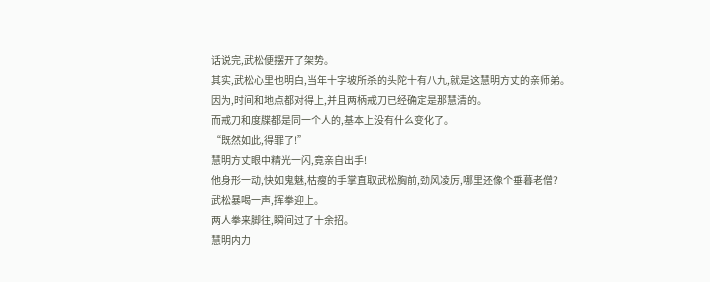话说完,武松便摆开了架势。
其实,武松心里也明白,当年十字坡所杀的头陀十有八九,就是这慧明方丈的亲师弟。
因为,时间和地点都对得上,并且两柄戒刀已经确定是那慧清的。
而戒刀和度牒都是同一个人的,基本上没有什么变化了。
“既然如此,得罪了!”
慧明方丈眼中精光一闪,竟亲自出手!
他身形一动,快如鬼魅,枯瘦的手掌直取武松胸前,劲风凌厉,哪里还像个垂暮老僧?
武松暴喝一声,挥拳迎上。
两人拳来脚往,瞬间过了十余招。
慧明内力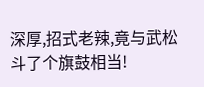深厚,招式老辣,竟与武松斗了个旗鼓相当!